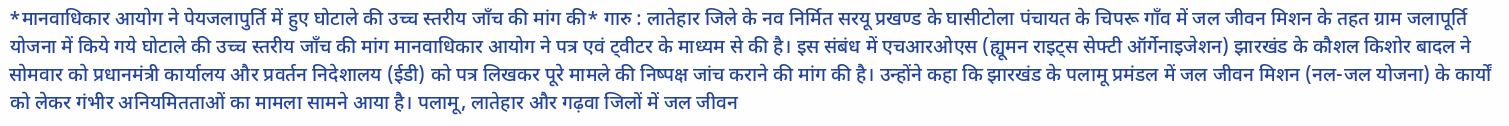*मानवाधिकार आयोग ने पेयजलापुर्ति में हुए घोटाले की उच्च स्तरीय जाँच की मांग की* गारु : लातेहार जिले के नव निर्मित सरयू प्रखण्ड के घासीटोला पंचायत के चिपरू गाँव में जल जीवन मिशन के तहत ग्राम जलापूर्ति योजना में किये गये घोटाले की उच्च स्तरीय जाँच की मांग मानवाधिकार आयोग ने पत्र एवं ट्वीटर के माध्यम से की है। इस संबंध में एचआरओएस (ह्यूमन राइट्स सेफ्टी ऑर्गेनाइजेशन) झारखंड के कौशल किशोर बादल ने सोमवार को प्रधानमंत्री कार्यालय और प्रवर्तन निदेशालय (ईडी) को पत्र लिखकर पूरे मामले की निष्पक्ष जांच कराने की मांग की है। उन्होंने कहा कि झारखंड के पलामू प्रमंडल में जल जीवन मिशन (नल-जल योजना) के कार्यों को लेकर गंभीर अनियमितताओं का मामला सामने आया है। पलामू, लातेहार और गढ़वा जिलों में जल जीवन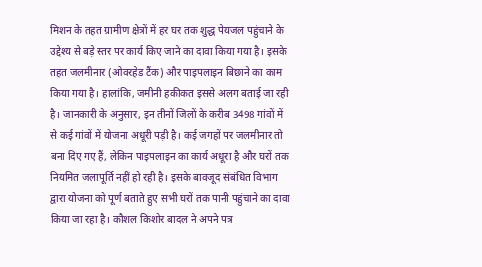मिशन के तहत ग्रामीण क्षेत्रों में हर घर तक शुद्ध पेयजल पहुंचाने के उद्देश्य से बड़े स्तर पर कार्य किए जाने का दावा किया गया है। इसके तहत जलमीनार (ओवरहेड टैंक) और पाइपलाइन बिछाने का काम किया गया है। हालांकि, जमीनी हकीकत इससे अलग बताई जा रही है। जानकारी के अनुसार, इन तीनों जिलों के करीब 3498 गांवों में से कई गांवों में योजना अधूरी पड़ी है। कई जगहों पर जलमीनार तो बना दिए गए हैं, लेकिन पाइपलाइन का कार्य अधूरा है और घरों तक नियमित जलापूर्ति नहीं हो रही है। इसके बावजूद संबंधित विभाग द्वारा योजना को पूर्ण बताते हुए सभी घरों तक पानी पहुंचाने का दावा किया जा रहा है। कौशल किशोर बादल ने अपने पत्र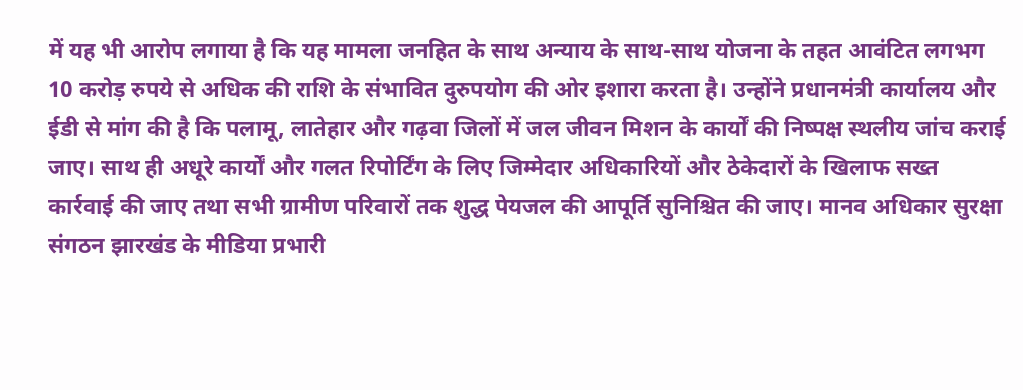में यह भी आरोप लगाया है कि यह मामला जनहित के साथ अन्याय के साथ-साथ योजना के तहत आवंटित लगभग 10 करोड़ रुपये से अधिक की राशि के संभावित दुरुपयोग की ओर इशारा करता है। उन्होंने प्रधानमंत्री कार्यालय और ईडी से मांग की है कि पलामू, लातेहार और गढ़वा जिलों में जल जीवन मिशन के कार्यों की निष्पक्ष स्थलीय जांच कराई जाए। साथ ही अधूरे कार्यों और गलत रिपोर्टिंग के लिए जिम्मेदार अधिकारियों और ठेकेदारों के खिलाफ सख्त कार्रवाई की जाए तथा सभी ग्रामीण परिवारों तक शुद्ध पेयजल की आपूर्ति सुनिश्चित की जाए। मानव अधिकार सुरक्षा संगठन झारखंड के मीडिया प्रभारी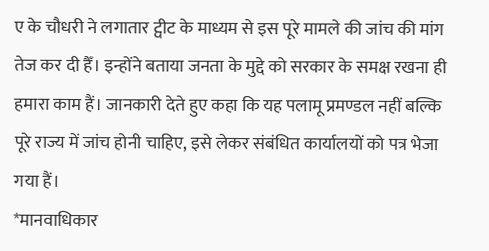ए के चौधरी ने लगातार ट्वीट के माध्यम से इस पूरे मामले की जांच की मांग तेज कर दी हैँ। इन्होंने बताया जनता के मुद्दे को सरकार के समक्ष रखना ही हमारा काम हैं। जानकारी देते हुए कहा कि यह पलामू प्रमण्डल नहीं बल्कि पूरे राज्य में जांच होनी चाहिए, इसे लेकर संबंधित कार्यालयों को पत्र भेजा गया हैं।
*मानवाधिकार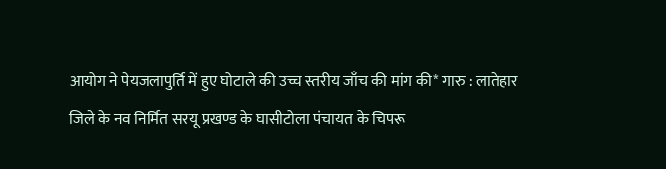आयोग ने पेयजलापुर्ति में हुए घोटाले की उच्च स्तरीय जाँच की मांग की* गारु : लातेहार जिले के नव निर्मित सरयू प्रखण्ड के घासीटोला पंचायत के चिपरू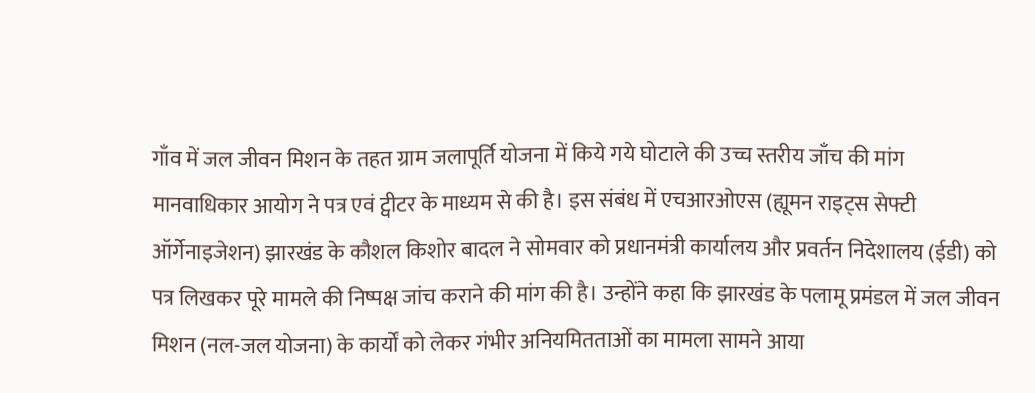गाँव में जल जीवन मिशन के तहत ग्राम जलापूर्ति योजना में किये गये घोटाले की उच्च स्तरीय जाँच की मांग मानवाधिकार आयोग ने पत्र एवं ट्वीटर के माध्यम से की है। इस संबंध में एचआरओएस (ह्यूमन राइट्स सेफ्टी ऑर्गेनाइजेशन) झारखंड के कौशल किशोर बादल ने सोमवार को प्रधानमंत्री कार्यालय और प्रवर्तन निदेशालय (ईडी) को पत्र लिखकर पूरे मामले की निष्पक्ष जांच कराने की मांग की है। उन्होंने कहा कि झारखंड के पलामू प्रमंडल में जल जीवन मिशन (नल-जल योजना) के कार्यों को लेकर गंभीर अनियमितताओं का मामला सामने आया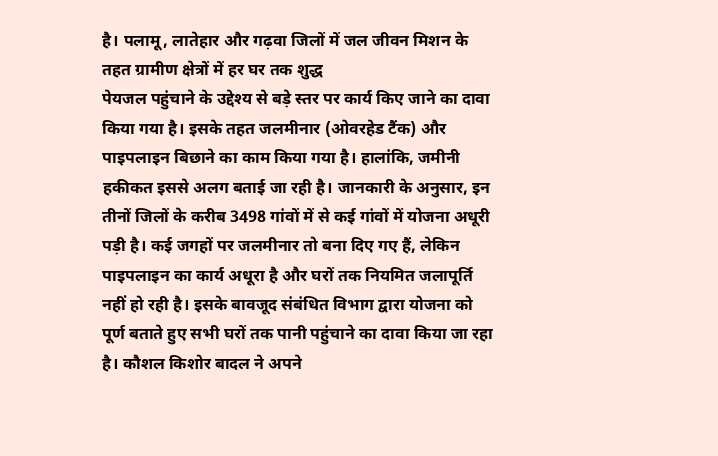है। पलामू, लातेहार और गढ़वा जिलों में जल जीवन मिशन के तहत ग्रामीण क्षेत्रों में हर घर तक शुद्ध
पेयजल पहुंचाने के उद्देश्य से बड़े स्तर पर कार्य किए जाने का दावा किया गया है। इसके तहत जलमीनार (ओवरहेड टैंक) और पाइपलाइन बिछाने का काम किया गया है। हालांकि, जमीनी हकीकत इससे अलग बताई जा रही है। जानकारी के अनुसार, इन तीनों जिलों के करीब 3498 गांवों में से कई गांवों में योजना अधूरी पड़ी है। कई जगहों पर जलमीनार तो बना दिए गए हैं, लेकिन पाइपलाइन का कार्य अधूरा है और घरों तक नियमित जलापूर्ति नहीं हो रही है। इसके बावजूद संबंधित विभाग द्वारा योजना को पूर्ण बताते हुए सभी घरों तक पानी पहुंचाने का दावा किया जा रहा है। कौशल किशोर बादल ने अपने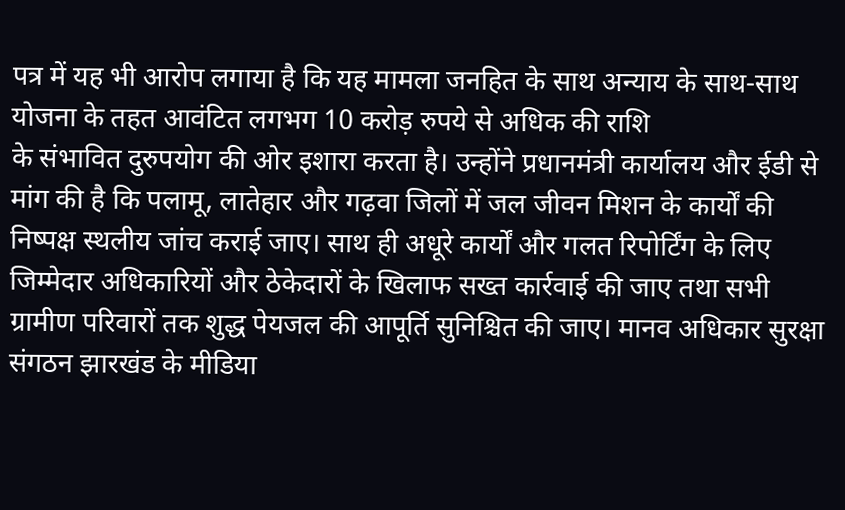पत्र में यह भी आरोप लगाया है कि यह मामला जनहित के साथ अन्याय के साथ-साथ योजना के तहत आवंटित लगभग 10 करोड़ रुपये से अधिक की राशि
के संभावित दुरुपयोग की ओर इशारा करता है। उन्होंने प्रधानमंत्री कार्यालय और ईडी से मांग की है कि पलामू, लातेहार और गढ़वा जिलों में जल जीवन मिशन के कार्यों की निष्पक्ष स्थलीय जांच कराई जाए। साथ ही अधूरे कार्यों और गलत रिपोर्टिंग के लिए जिम्मेदार अधिकारियों और ठेकेदारों के खिलाफ सख्त कार्रवाई की जाए तथा सभी ग्रामीण परिवारों तक शुद्ध पेयजल की आपूर्ति सुनिश्चित की जाए। मानव अधिकार सुरक्षा संगठन झारखंड के मीडिया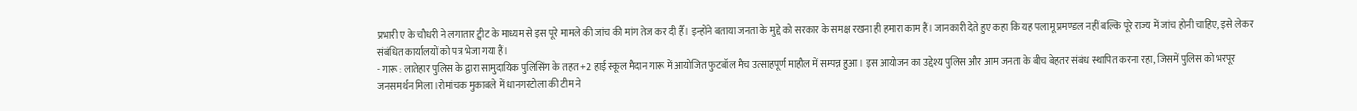प्रभारी ए के चौधरी ने लगातार ट्वीट के माध्यम से इस पूरे मामले की जांच की मांग तेज कर दी हैँ। इन्होंने बताया जनता के मुद्दे को सरकार के समक्ष रखना ही हमारा काम हैं। जानकारी देते हुए कहा कि यह पलामू प्रमण्डल नहीं बल्कि पूरे राज्य में जांच होनी चाहिए, इसे लेकर संबंधित कार्यालयों को पत्र भेजा गया हैं।
- गारू : लातेहार पुलिस के द्वारा सामुदायिक पुलिसिंग के तहत +2 हाई स्कूल मैदान गारू में आयोजित फुटबॉल मैच उत्साहपूर्ण माहौल में सम्पन्न हुआ। इस आयोजन का उद्देश्य पुलिस और आम जनता के बीच बेहतर संबंध स्थापित करना रहा, जिसमें पुलिस को भरपूर जनसमर्थन मिला।रोमांचक मुकाबले में धानगरटोला की टीम ने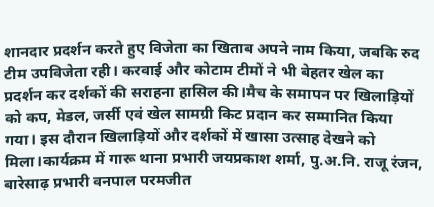शानदार प्रदर्शन करते हुए विजेता का खिताब अपने नाम किया, जबकि रुद टीम उपविजेता रही। करवाई और कोटाम टीमों ने भी बेहतर खेल का प्रदर्शन कर दर्शकों की सराहना हासिल की।मैच के समापन पर खिलाड़ियों को कप, मेडल, जर्सी एवं खेल सामग्री किट प्रदान कर सम्मानित किया गया। इस दौरान खिलाड़ियों और दर्शकों में खासा उत्साह देखने को मिला।कार्यक्रम में गारू थाना प्रभारी जयप्रकाश शर्मा, पु.अ.नि. राजू रंजन, बारेसाढ़ प्रभारी वनपाल परमजीत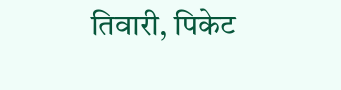तिवारी, पिकेट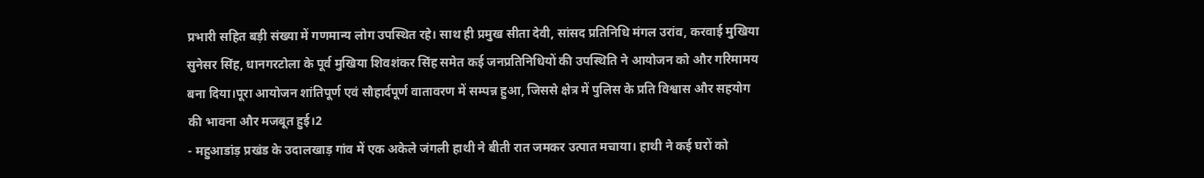प्रभारी सहित बड़ी संख्या में गणमान्य लोग उपस्थित रहे। साथ ही प्रमुख सीता देवी, सांसद प्रतिनिधि मंगल उरांव, करवाई मुखिया सुनेसर सिंह, धानगरटोला के पूर्व मुखिया शिवशंकर सिंह समेत कई जनप्रतिनिधियों की उपस्थिति ने आयोजन को और गरिमामय बना दिया।पूरा आयोजन शांतिपूर्ण एवं सौहार्दपूर्ण वातावरण में सम्पन्न हुआ, जिससे क्षेत्र में पुलिस के प्रति विश्वास और सहयोग की भावना और मजबूत हुई।2
- महुआडांड़ प्रखंड के उदालखाड़ गांव में एक अकेले जंगली हाथी ने बीती रात जमकर उत्पात मचाया। हाथी ने कई घरों को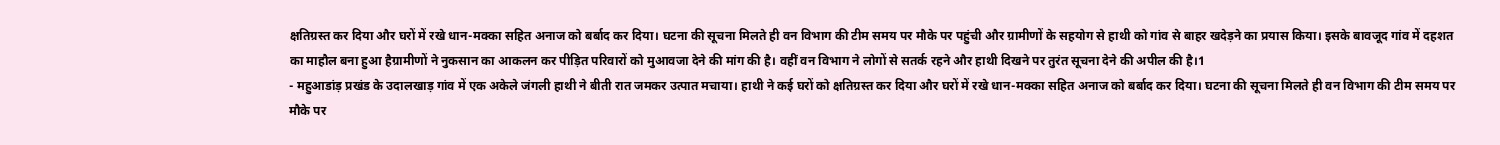क्षतिग्रस्त कर दिया और घरों में रखे धान-मक्का सहित अनाज को बर्बाद कर दिया। घटना की सूचना मिलते ही वन विभाग की टीम समय पर मौके पर पहुंची और ग्रामीणों के सहयोग से हाथी को गांव से बाहर खदेड़ने का प्रयास किया। इसके बावजूद गांव में दहशत का माहौल बना हुआ हैग्रामीणों ने नुकसान का आकलन कर पीड़ित परिवारों को मुआवजा देने की मांग की है। वहीं वन विभाग ने लोगों से सतर्क रहने और हाथी दिखने पर तुरंत सूचना देने की अपील की है।1
- महुआडांड़ प्रखंड के उदालखाड़ गांव में एक अकेले जंगली हाथी ने बीती रात जमकर उत्पात मचाया। हाथी ने कई घरों को क्षतिग्रस्त कर दिया और घरों में रखे धान-मक्का सहित अनाज को बर्बाद कर दिया। घटना की सूचना मिलते ही वन विभाग की टीम समय पर मौके पर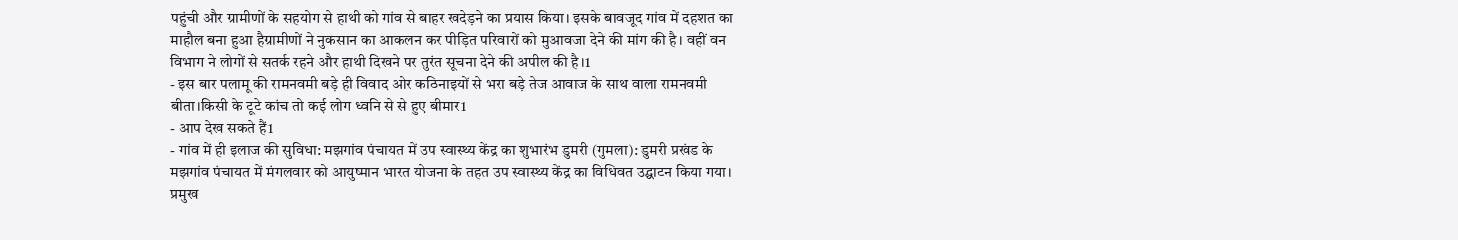पहुंची और ग्रामीणों के सहयोग से हाथी को गांव से बाहर खदेड़ने का प्रयास किया। इसके बावजूद गांव में दहशत का माहौल बना हुआ हैग्रामीणों ने नुकसान का आकलन कर पीड़ित परिवारों को मुआवजा देने की मांग की है। वहीं वन विभाग ने लोगों से सतर्क रहने और हाथी दिखने पर तुरंत सूचना देने की अपील की है।1
- इस बार पलामू की रामनवमी बड़े ही विवाद ओर कठिनाइयों से भरा बड़े तेज आवाज के साथ वाला रामनवमी बीता।किसी के टूटे कांच तो कई लोग ध्वनि से से हुए बीमार1
- आप देख सकते हैं1
- गांव में ही इलाज की सुविधा: मझगांव पंचायत में उप स्वास्थ्य केंद्र का शुभारंभ डुमरी (गुमला): डुमरी प्रखंड के मझगांव पंचायत में मंगलवार को आयुष्मान भारत योजना के तहत उप स्वास्थ्य केंद्र का विधिवत उद्घाटन किया गया। प्रमुख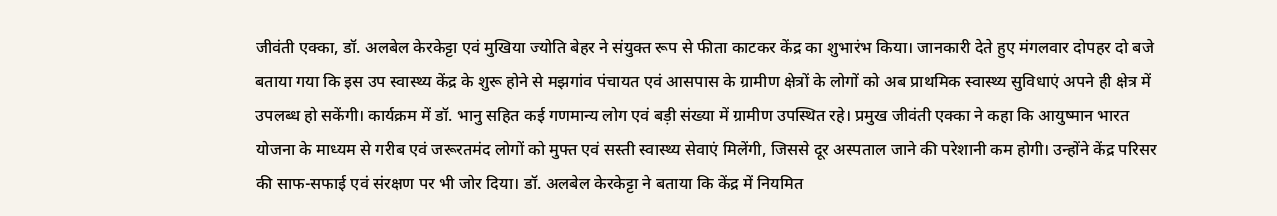जीवंती एक्का, डॉ. अलबेल केरकेट्टा एवं मुखिया ज्योति बेहर ने संयुक्त रूप से फीता काटकर केंद्र का शुभारंभ किया। जानकारी देते हुए मंगलवार दोपहर दो बजे बताया गया कि इस उप स्वास्थ्य केंद्र के शुरू होने से मझगांव पंचायत एवं आसपास के ग्रामीण क्षेत्रों के लोगों को अब प्राथमिक स्वास्थ्य सुविधाएं अपने ही क्षेत्र में उपलब्ध हो सकेंगी। कार्यक्रम में डॉ. भानु सहित कई गणमान्य लोग एवं बड़ी संख्या में ग्रामीण उपस्थित रहे। प्रमुख जीवंती एक्का ने कहा कि आयुष्मान भारत योजना के माध्यम से गरीब एवं जरूरतमंद लोगों को मुफ्त एवं सस्ती स्वास्थ्य सेवाएं मिलेंगी, जिससे दूर अस्पताल जाने की परेशानी कम होगी। उन्होंने केंद्र परिसर की साफ-सफाई एवं संरक्षण पर भी जोर दिया। डॉ. अलबेल केरकेट्टा ने बताया कि केंद्र में नियमित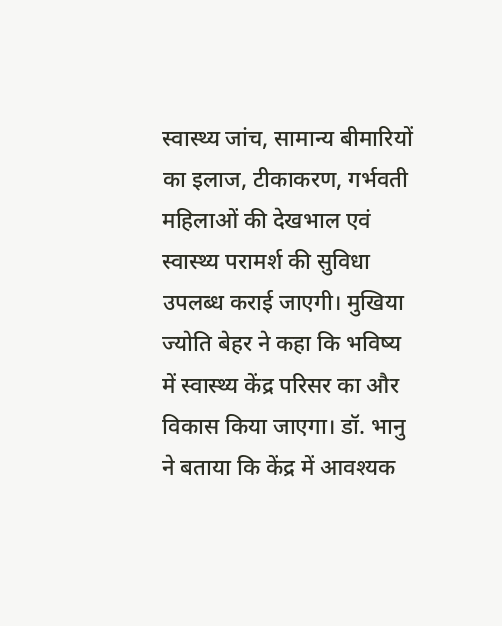स्वास्थ्य जांच, सामान्य बीमारियों का इलाज, टीकाकरण, गर्भवती महिलाओं की देखभाल एवं स्वास्थ्य परामर्श की सुविधा उपलब्ध कराई जाएगी। मुखिया ज्योति बेहर ने कहा कि भविष्य में स्वास्थ्य केंद्र परिसर का और विकास किया जाएगा। डॉ. भानु ने बताया कि केंद्र में आवश्यक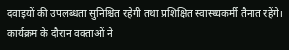दवाइयों की उपलब्धता सुनिश्चित रहेगी तथा प्रशिक्षित स्वास्थ्यकर्मी तैनात रहेंगे। कार्यक्रम के दौरान वक्ताओं ने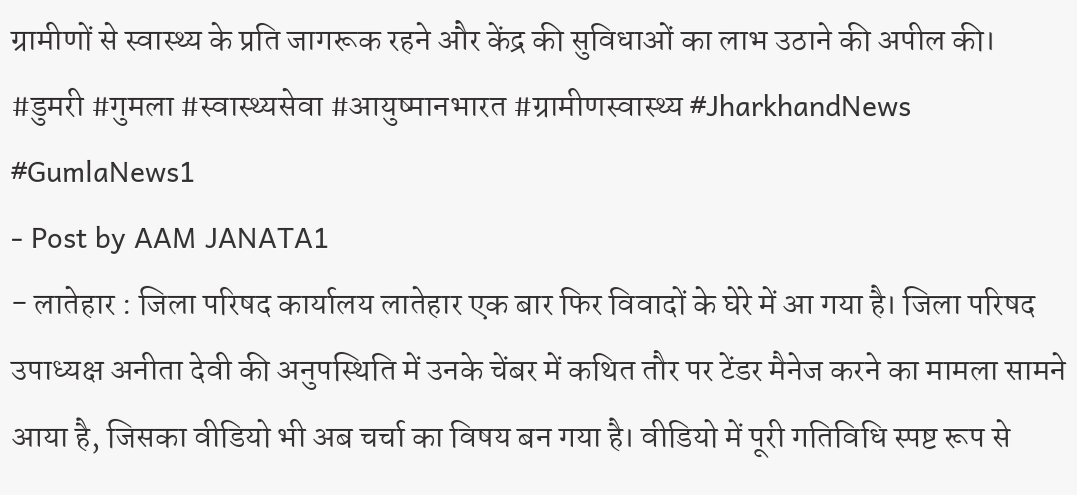ग्रामीणों से स्वास्थ्य के प्रति जागरूक रहने और केंद्र की सुविधाओं का लाभ उठाने की अपील की। #डुमरी #गुमला #स्वास्थ्यसेवा #आयुष्मानभारत #ग्रामीणस्वास्थ्य #JharkhandNews #GumlaNews1
- Post by AAM JANATA1
- लातेहार : जिला परिषद कार्यालय लातेहार एक बार फिर विवादों के घेरे में आ गया है। जिला परिषद उपाध्यक्ष अनीता देवी की अनुपस्थिति में उनके चेंबर में कथित तौर पर टेंडर मैनेज करने का मामला सामने आया है, जिसका वीडियो भी अब चर्चा का विषय बन गया है। वीडियो में पूरी गतिविधि स्पष्ट रूप से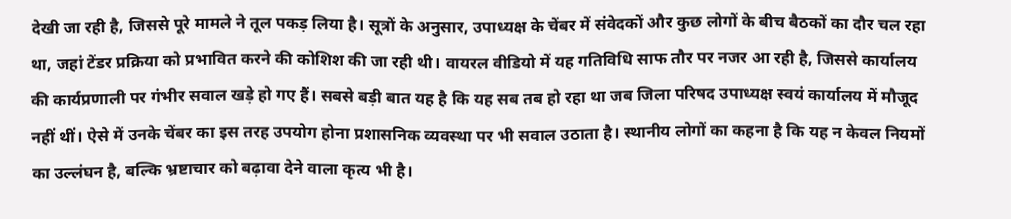देखी जा रही है, जिससे पूरे मामले ने तूल पकड़ लिया है। सूत्रों के अनुसार, उपाध्यक्ष के चेंबर में संवेदकों और कुछ लोगों के बीच बैठकों का दौर चल रहा था, जहां टेंडर प्रक्रिया को प्रभावित करने की कोशिश की जा रही थी। वायरल वीडियो में यह गतिविधि साफ तौर पर नजर आ रही है, जिससे कार्यालय की कार्यप्रणाली पर गंभीर सवाल खड़े हो गए हैं। सबसे बड़ी बात यह है कि यह सब तब हो रहा था जब जिला परिषद उपाध्यक्ष स्वयं कार्यालय में मौजूद नहीं थीं। ऐसे में उनके चेंबर का इस तरह उपयोग होना प्रशासनिक व्यवस्था पर भी सवाल उठाता है। स्थानीय लोगों का कहना है कि यह न केवल नियमों का उल्लंघन है, बल्कि भ्रष्टाचार को बढ़ावा देने वाला कृत्य भी है।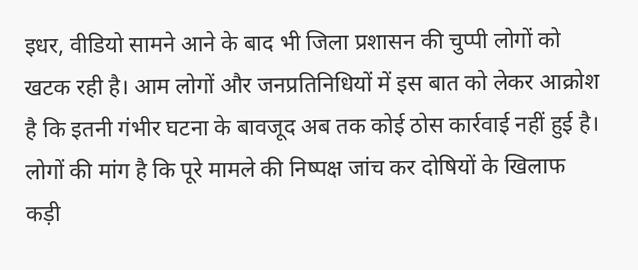इधर, वीडियो सामने आने के बाद भी जिला प्रशासन की चुप्पी लोगों को खटक रही है। आम लोगों और जनप्रतिनिधियों में इस बात को लेकर आक्रोश है कि इतनी गंभीर घटना के बावजूद अब तक कोई ठोस कार्रवाई नहीं हुई है। लोगों की मांग है कि पूरे मामले की निष्पक्ष जांच कर दोषियों के खिलाफ कड़ी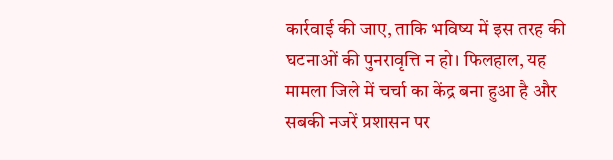कार्रवाई की जाए, ताकि भविष्य में इस तरह की घटनाओं की पुनरावृत्ति न हो। फिलहाल, यह मामला जिले में चर्चा का केंद्र बना हुआ है और सबकी नजरें प्रशासन पर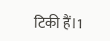टिकी हैं।1